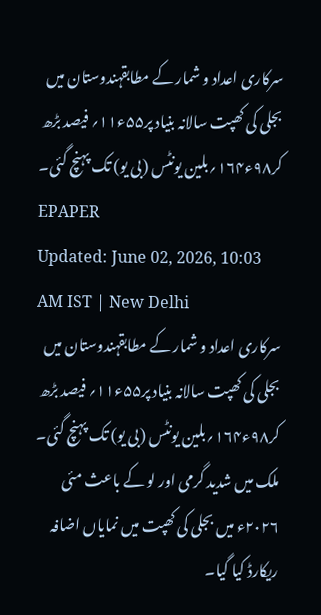سرکاری اعداد و شمار کے مطابقہندوستان میں بجلی کی کھپت سالانہ بنیاد پر۵۵ء۱۱؍ فیصد بڑھ کر۹۸ء۱۶۴؍بلین یونٹس (بی یو) تک پہنچ گئی۔
EPAPER
Updated: June 02, 2026, 10:03 AM IST | New Delhi
سرکاری اعداد و شمار کے مطابقہندوستان میں بجلی کی کھپت سالانہ بنیاد پر۵۵ء۱۱؍ فیصد بڑھ کر۹۸ء۱۶۴؍بلین یونٹس (بی یو) تک پہنچ گئی۔
ملک میں شدید گرمی اور لو کے باعث مئی ۲۰۲۶ء میں بجلی کی کھپت میں نمایاں اضافہ ریکارڈ کیا گیا۔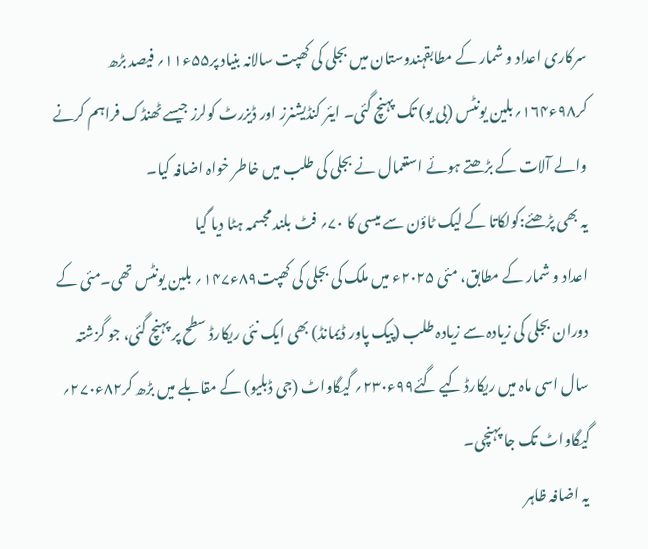سرکاری اعداد و شمار کے مطابقہندوستان میں بجلی کی کھپت سالانہ بنیاد پر۵۵ء۱۱؍ فیصد بڑھ کر۹۸ء۱۶۴؍بلین یونٹس (بی یو) تک پہنچ گئی۔ ایئر کنڈیشنرز اور ڈیزرٹ کولرز جیسے ٹھنڈک فراہم کرنے والے آلات کے بڑھتے ہوئے استعمال نے بجلی کی طلب میں خاطر خواہ اضافہ کیا۔
یہ بھی پڑھئے:کولکاتا کے لیک ٹاؤن سے میسی کا ۷۰؍ فٹ بلند مجسمہ ہٹا دیا گیا
اعداد و شمار کے مطابق، مئی ۲۰۲۵ء میں ملک کی بجلی کی کھپت۸۹ء۱۴۷؍ بلین یونٹس تھی۔مئی کے دوران بجلی کی زیادہ سے زیادہ طلب (پیک پاور ڈیمانڈ) بھی ایک نئی ریکارڈ سطح پر پہنچ گئی، جو گزشتہ سال اسی ماہ میں ریکارڈ کیے گئے۹۹ء۲۳۰؍ گیگاواٹ (جی ڈبلیو) کے مقابلے میں بڑھ کر۸۲ء۲۷۰؍ گیگاواٹ تک جا پہنچی۔
یہ اضافہ ظاہر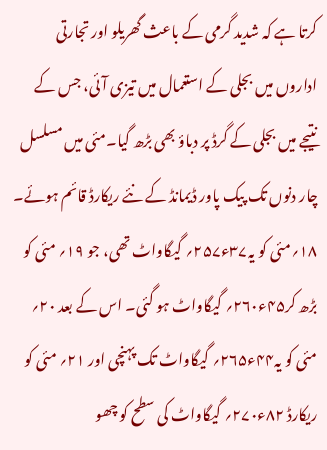کرتا ہے کہ شدید گرمی کے باعث گھریلو اور تجارتی اداروں میں بجلی کے استعمال میں تیزی آئی، جس کے نتیجے میں بجلی کے گرڈ پر دباؤ بھی بڑھ گیا۔مئی میں مسلسل چار دنوں تک پیک پاور ڈیمانڈ کے نئے ریکارڈ قائم ہوئے۔ ۱۸؍مئی کو یہ۳۷ء۲۵۷؍ گیگاواٹ تھی، جو ۱۹؍ مئی کو بڑھ کر۴۵ء۲۶۰؍ گیگاواٹ ہو گئی۔ اس کے بعد ۲۰؍ مئی کو یہ۴۴ء۲۶۵؍ گیگاواٹ تک پہنچی اور ۲۱؍ مئی کو ریکارڈ ۸۲ء۲۷۰؍ گیگاواٹ کی سطح کو چھو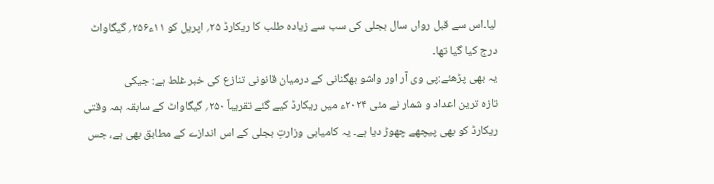لیا۔اس سے قبل رواں سال بجلی کی سب سے زیادہ طلب کا ریکارڈ ۲۵؍ اپریل کو ۱۱ء۲۵۶؍ گیگاواٹ درج کیا گیا تھا۔
یہ بھی پڑھئے:پی وی آر اور واشو بھگنانی کے درمیان قانونی تنازع کی خبر غلط ہے: جیکی
تازہ ترین اعداد و شمار نے مئی ۲۰۲۴ء میں ریکارڈ کیے گئے تقریباً ۲۵۰؍ گیگاواٹ کے سابقہ ہمہ وقتی ریکارڈ کو بھی پیچھے چھوڑ دیا ہے۔ یہ کامیابی وزارتِ بجلی کے اس اندازے کے مطابق بھی ہے، جس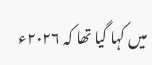میں کہا گیا تھا کہ ۲۰۲۶ء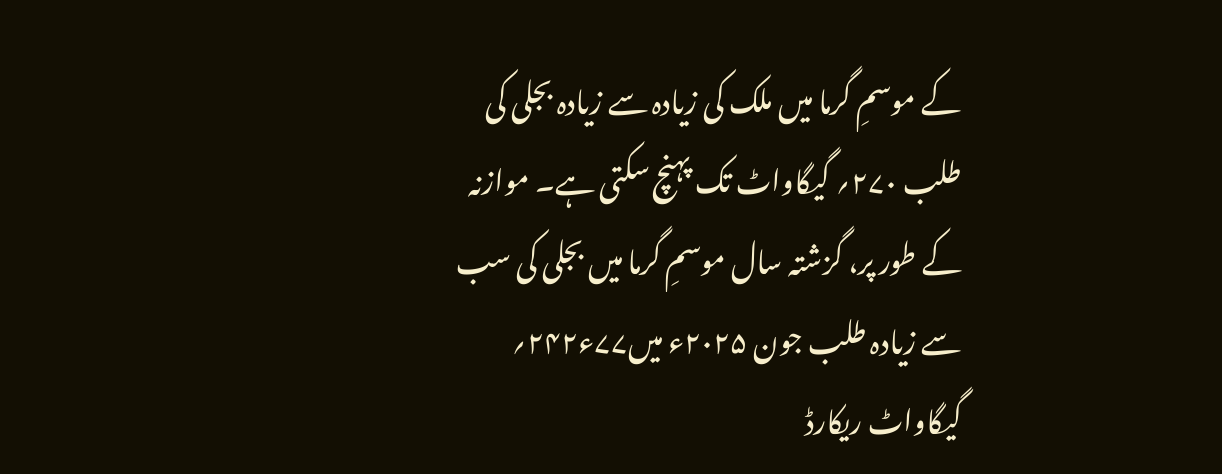کے موسمِ گرما میں ملک کی زیادہ سے زیادہ بجلی کی طلب ۲۷۰؍ گیگاواٹ تک پہنچ سکتی ہے۔ موازنہ کے طور پر، گزشتہ سال موسمِ گرما میں بجلی کی سب سے زیادہ طلب جون ۲۰۲۵ء میں۷۷ء۲۴۲؍ گیگاواٹ ریکارڈ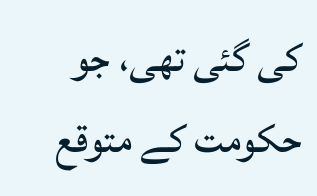کی گئی تھی، جو حکومت کے متوقع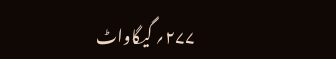۲۷۷؍ گیگاواٹ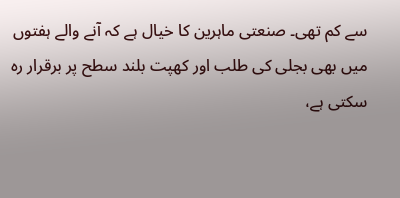سے کم تھی۔ صنعتی ماہرین کا خیال ہے کہ آنے والے ہفتوں میں بھی بجلی کی طلب اور کھپت بلند سطح پر برقرار رہ سکتی ہے،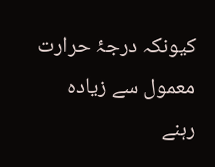کیونکہ درجۂ حرارت معمول سے زیادہ رہنے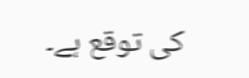کی توقع ہے۔